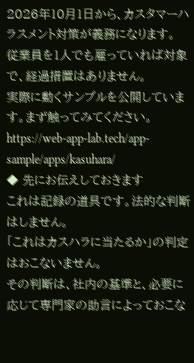2026年10月1日から、カスタマーハラスメント対策が義務になります。
従業員を1人でも雇っていれば対象で、経過措置はありません。
実際に動くサンプルを公開しています。まず触ってみてください。
https://web-app-lab.tech/app-sample/apps/kasuhara/
◆ 先にお伝えしておきます
これは記録の道具です。法的な判断はしません。
「これはカスハラに当たるか」の判定はおこないません。
その判断は、社内の基準と、必要に応じて専門家の助言によっておこな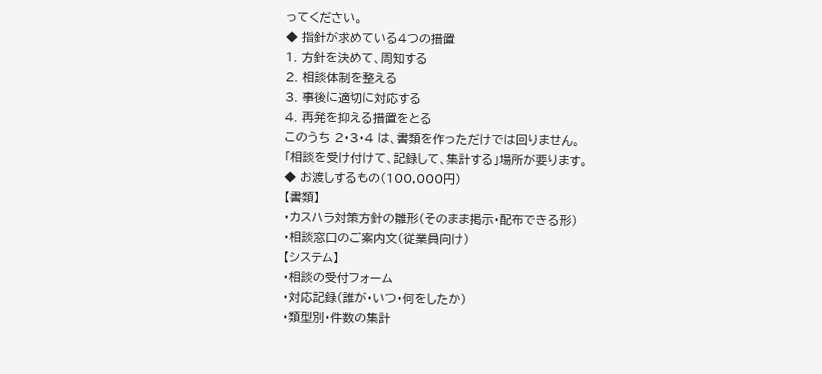ってください。
◆ 指針が求めている4つの措置
1. 方針を決めて、周知する
2. 相談体制を整える
3. 事後に適切に対応する
4. 再発を抑える措置をとる
このうち 2・3・4 は、書類を作っただけでは回りません。
「相談を受け付けて、記録して、集計する」場所が要ります。
◆ お渡しするもの(100,000円)
【書類】
・カスハラ対策方針の雛形(そのまま掲示・配布できる形)
・相談窓口のご案内文(従業員向け)
【システム】
・相談の受付フォーム
・対応記録(誰が・いつ・何をしたか)
・類型別・件数の集計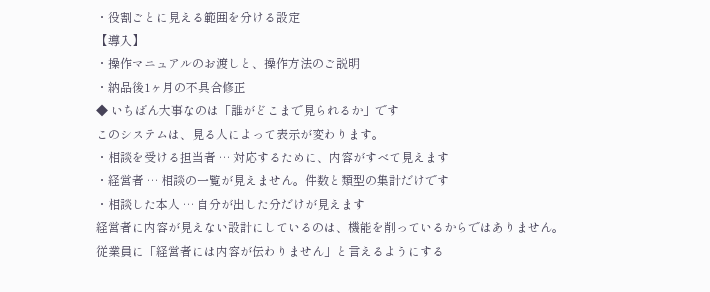・役割ごとに見える範囲を分ける設定
【導入】
・操作マニュアルのお渡しと、操作方法のご説明
・納品後1ヶ月の不具合修正
◆ いちばん大事なのは「誰がどこまで見られるか」です
このシステムは、見る人によって表示が変わります。
・相談を受ける担当者 … 対応するために、内容がすべて見えます
・経営者 … 相談の一覧が見えません。件数と類型の集計だけです
・相談した本人 … 自分が出した分だけが見えます
経営者に内容が見えない設計にしているのは、機能を削っているからではありません。
従業員に「経営者には内容が伝わりません」と言えるようにする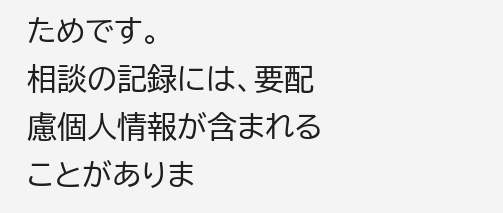ためです。
相談の記録には、要配慮個人情報が含まれることがありま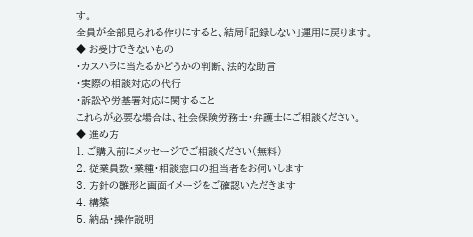す。
全員が全部見られる作りにすると、結局「記録しない」運用に戻ります。
◆ お受けできないもの
・カスハラに当たるかどうかの判断、法的な助言
・実際の相談対応の代行
・訴訟や労基署対応に関すること
これらが必要な場合は、社会保険労務士・弁護士にご相談ください。
◆ 進め方
1. ご購入前にメッセージでご相談ください(無料)
2. 従業員数・業種・相談窓口の担当者をお伺いします
3. 方針の雛形と画面イメージをご確認いただきます
4. 構築
5. 納品・操作説明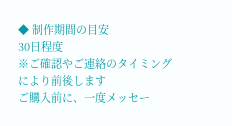◆ 制作期間の目安
30日程度
※ご確認やご連絡のタイミングにより前後します
ご購入前に、一度メッセー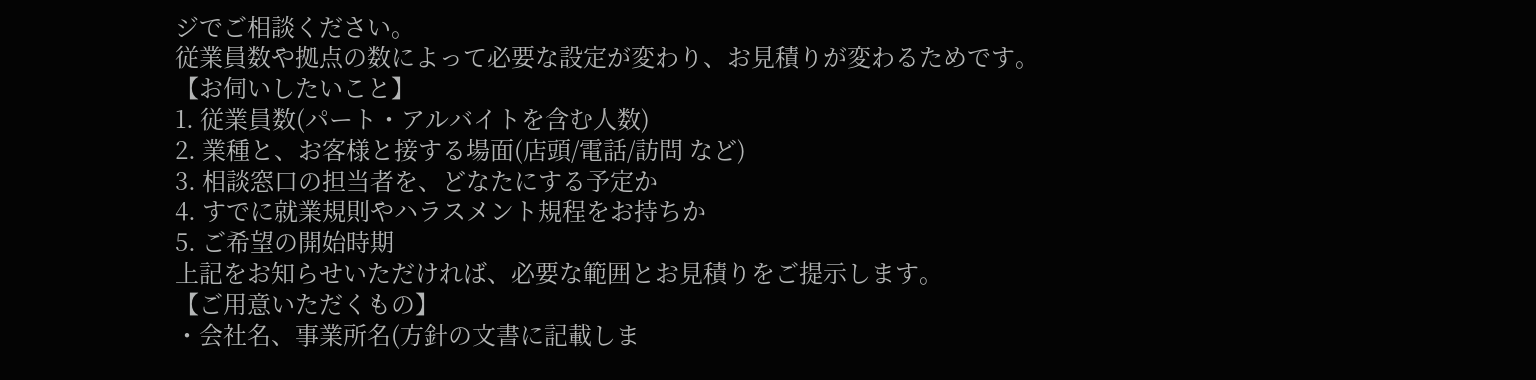ジでご相談ください。
従業員数や拠点の数によって必要な設定が変わり、お見積りが変わるためです。
【お伺いしたいこと】
1. 従業員数(パート・アルバイトを含む人数)
2. 業種と、お客様と接する場面(店頭/電話/訪問 など)
3. 相談窓口の担当者を、どなたにする予定か
4. すでに就業規則やハラスメント規程をお持ちか
5. ご希望の開始時期
上記をお知らせいただければ、必要な範囲とお見積りをご提示します。
【ご用意いただくもの】
・会社名、事業所名(方針の文書に記載しま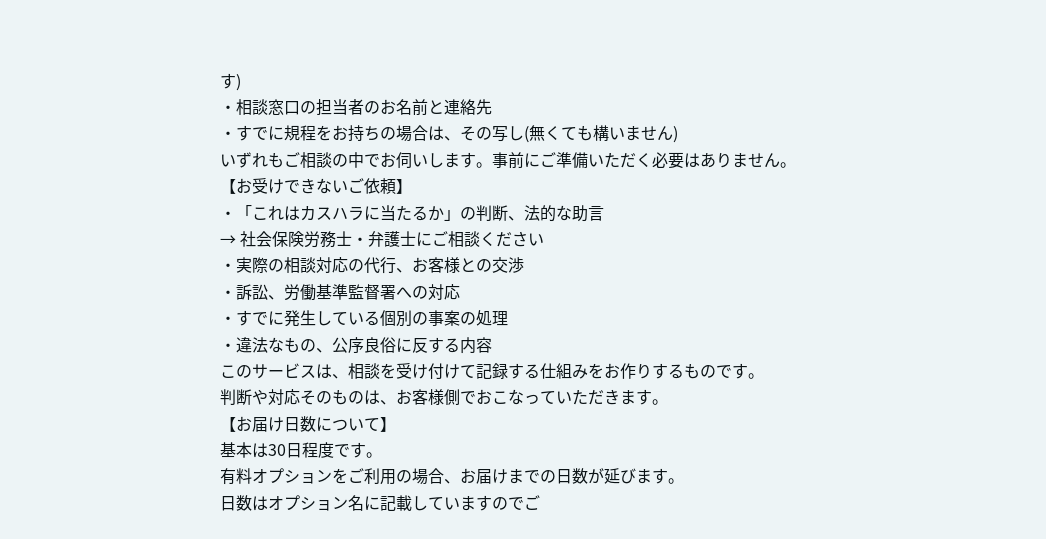す)
・相談窓口の担当者のお名前と連絡先
・すでに規程をお持ちの場合は、その写し(無くても構いません)
いずれもご相談の中でお伺いします。事前にご準備いただく必要はありません。
【お受けできないご依頼】
・「これはカスハラに当たるか」の判断、法的な助言
→ 社会保険労務士・弁護士にご相談ください
・実際の相談対応の代行、お客様との交渉
・訴訟、労働基準監督署への対応
・すでに発生している個別の事案の処理
・違法なもの、公序良俗に反する内容
このサービスは、相談を受け付けて記録する仕組みをお作りするものです。
判断や対応そのものは、お客様側でおこなっていただきます。
【お届け日数について】
基本は30日程度です。
有料オプションをご利用の場合、お届けまでの日数が延びます。
日数はオプション名に記載していますのでご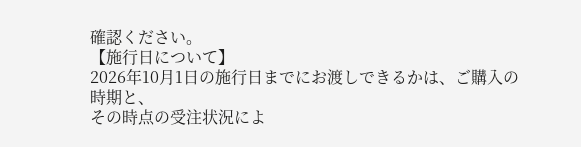確認ください。
【施行日について】
2026年10月1日の施行日までにお渡しできるかは、ご購入の時期と、
その時点の受注状況によ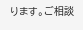ります。ご相談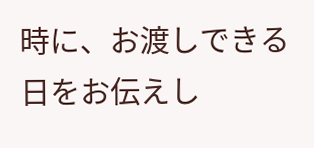時に、お渡しできる日をお伝えし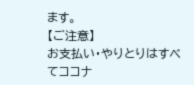ます。
【ご注意】
お支払い・やりとりはすべてココナ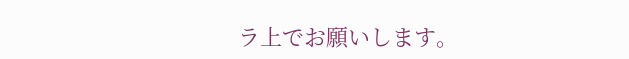ラ上でお願いします。